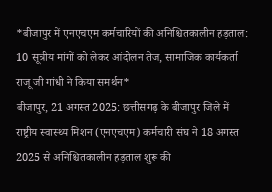*बीजापुर में एनएचएम कर्मचारियों की अनिश्चितकालीन हड़ताल: 10 सूत्रीय मांगों को लेकर आंदोलन तेज, सामाजिक कार्यकर्ता राजू जी गांधी ने किया समर्थन*
बीजापुर, 21 अगस्त 2025: छत्तीसगढ़ के बीजापुर जिले में राष्ट्रीय स्वास्थ्य मिशन (एनएचएम) कर्मचारी संघ ने 18 अगस्त 2025 से अनिश्चितकालीन हड़ताल शुरू की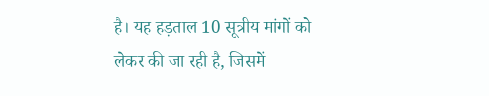है। यह हड़ताल 10 सूत्रीय मांगों को लेकर की जा रही है, जिसमें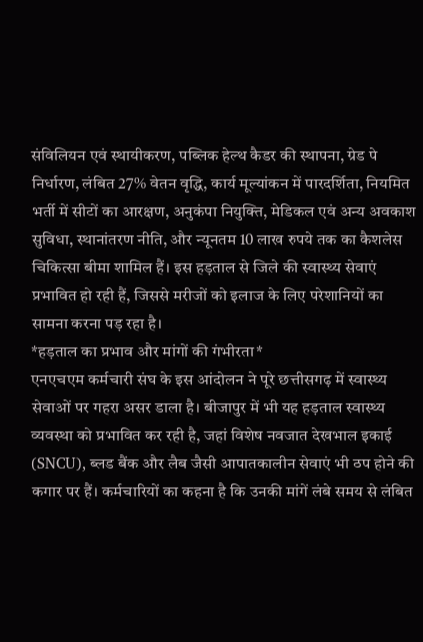संविलियन एवं स्थायीकरण, पब्लिक हेल्थ कैडर की स्थापना, ग्रेड पे निर्धारण, लंबित 27% वेतन वृद्धि, कार्य मूल्यांकन में पारदर्शिता, नियमित भर्ती में सीटों का आरक्षण, अनुकंपा नियुक्ति, मेडिकल एवं अन्य अवकाश सुविधा, स्थानांतरण नीति, और न्यूनतम 10 लाख रुपये तक का कैशलेस चिकित्सा बीमा शामिल हैं। इस हड़ताल से जिले की स्वास्थ्य सेवाएं प्रभावित हो रही हैं, जिससे मरीजों को इलाज के लिए परेशानियों का सामना करना पड़ रहा है।
*हड़ताल का प्रभाव और मांगों की गंभीरता*
एनएचएम कर्मचारी संघ के इस आंदोलन ने पूरे छत्तीसगढ़ में स्वास्थ्य सेवाओं पर गहरा असर डाला है। बीजापुर में भी यह हड़ताल स्वास्थ्य व्यवस्था को प्रभावित कर रही है, जहां विशेष नवजात देखभाल इकाई (SNCU), ब्लड बैंक और लैब जैसी आपातकालीन सेवाएं भी ठप होने की कगार पर हैं। कर्मचारियों का कहना है कि उनकी मांगें लंबे समय से लंबित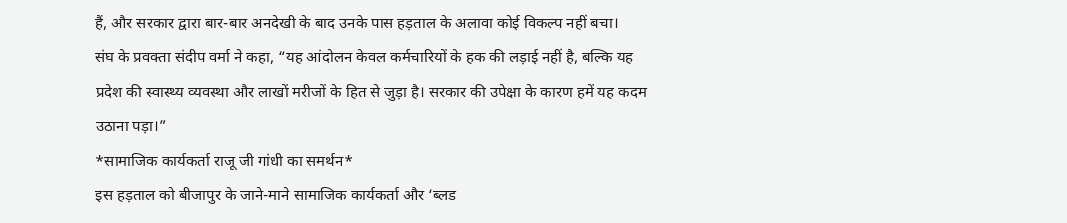हैं, और सरकार द्वारा बार-बार अनदेखी के बाद उनके पास हड़ताल के अलावा कोई विकल्प नहीं बचा।
संघ के प्रवक्ता संदीप वर्मा ने कहा, “यह आंदोलन केवल कर्मचारियों के हक की लड़ाई नहीं है, बल्कि यह प्रदेश की स्वास्थ्य व्यवस्था और लाखों मरीजों के हित से जुड़ा है। सरकार की उपेक्षा के कारण हमें यह कदम उठाना पड़ा।”
*सामाजिक कार्यकर्ता राजू जी गांधी का समर्थन*
इस हड़ताल को बीजापुर के जाने-माने सामाजिक कार्यकर्ता और ‘ब्लड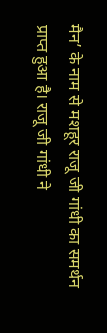मैन’ के नाम से मशहूर राजू जी गांधी का समर्थन प्राप्त हुआ है। राजू जी गांधी ने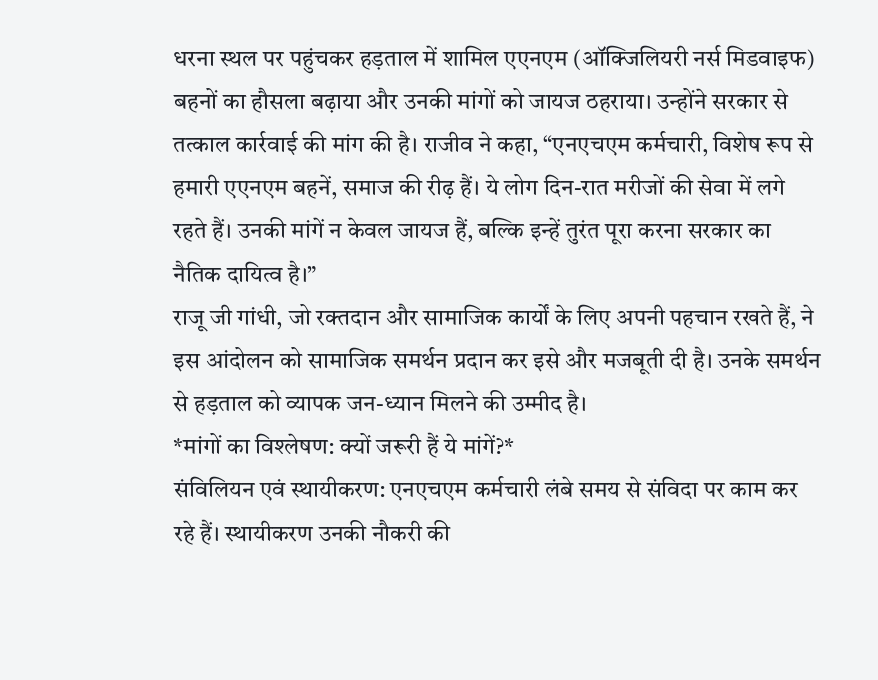धरना स्थल पर पहुंचकर हड़ताल में शामिल एएनएम (ऑक्जिलियरी नर्स मिडवाइफ) बहनों का हौसला बढ़ाया और उनकी मांगों को जायज ठहराया। उन्होंने सरकार से तत्काल कार्रवाई की मांग की है। राजीव ने कहा, “एनएचएम कर्मचारी, विशेष रूप से हमारी एएनएम बहनें, समाज की रीढ़ हैं। ये लोग दिन-रात मरीजों की सेवा में लगे रहते हैं। उनकी मांगें न केवल जायज हैं, बल्कि इन्हें तुरंत पूरा करना सरकार का नैतिक दायित्व है।”
राजू जी गांधी, जो रक्तदान और सामाजिक कार्यों के लिए अपनी पहचान रखते हैं, ने इस आंदोलन को सामाजिक समर्थन प्रदान कर इसे और मजबूती दी है। उनके समर्थन से हड़ताल को व्यापक जन-ध्यान मिलने की उम्मीद है।
*मांगों का विश्लेषण: क्यों जरूरी हैं ये मांगें?*
संविलियन एवं स्थायीकरण: एनएचएम कर्मचारी लंबे समय से संविदा पर काम कर रहे हैं। स्थायीकरण उनकी नौकरी की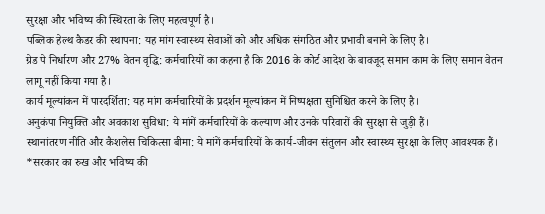सुरक्षा और भविष्य की स्थिरता के लिए महत्वपूर्ण है।
पब्लिक हेल्थ कैडर की स्थापना: यह मांग स्वास्थ्य सेवाओं को और अधिक संगठित और प्रभावी बनाने के लिए है।
ग्रेड पे निर्धारण और 27% वेतन वृद्धि: कर्मचारियों का कहना है कि 2016 के कोर्ट आदेश के बावजूद समान काम के लिए समान वेतन लागू नहीं किया गया है।
कार्य मूल्यांकन में पारदर्शिता: यह मांग कर्मचारियों के प्रदर्शन मूल्यांकन में निष्पक्षता सुनिश्चित करने के लिए है।
अनुकंपा नियुक्ति और अवकाश सुविधा: ये मांगें कर्मचारियों के कल्याण और उनके परिवारों की सुरक्षा से जुड़ी हैं।
स्थानांतरण नीति और कैशलेस चिकित्सा बीमा: ये मांगें कर्मचारियों के कार्य-जीवन संतुलन और स्वास्थ्य सुरक्षा के लिए आवश्यक हैं।
*सरकार का रुख और भविष्य की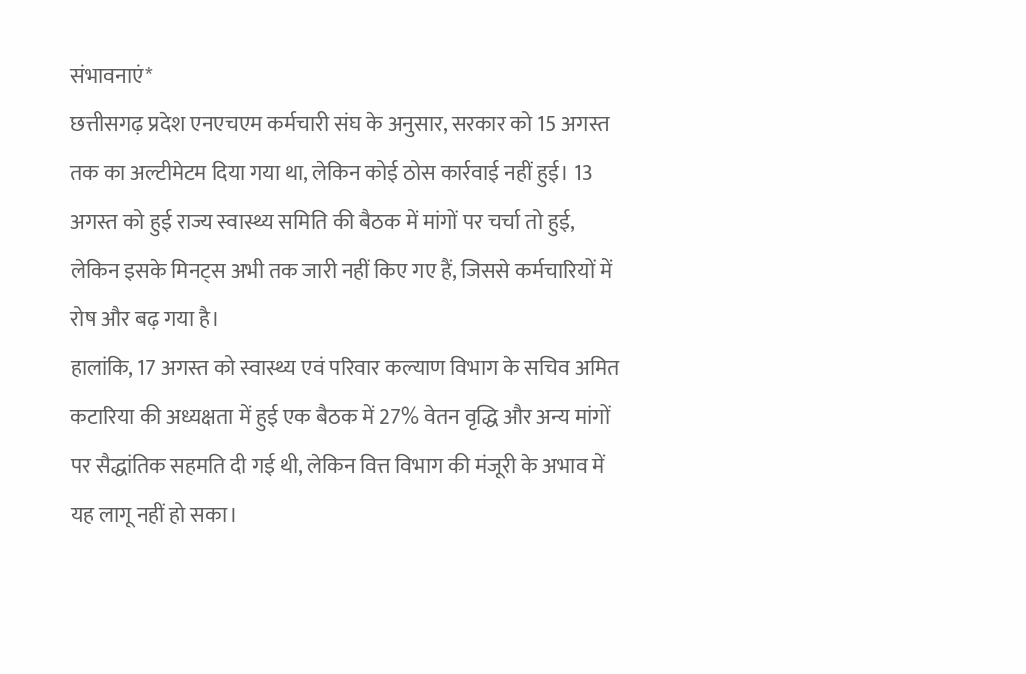संभावनाएं*
छत्तीसगढ़ प्रदेश एनएचएम कर्मचारी संघ के अनुसार, सरकार को 15 अगस्त तक का अल्टीमेटम दिया गया था, लेकिन कोई ठोस कार्रवाई नहीं हुई। 13 अगस्त को हुई राज्य स्वास्थ्य समिति की बैठक में मांगों पर चर्चा तो हुई, लेकिन इसके मिनट्स अभी तक जारी नहीं किए गए हैं, जिससे कर्मचारियों में रोष और बढ़ गया है।
हालांकि, 17 अगस्त को स्वास्थ्य एवं परिवार कल्याण विभाग के सचिव अमित कटारिया की अध्यक्षता में हुई एक बैठक में 27% वेतन वृद्धि और अन्य मांगों पर सैद्धांतिक सहमति दी गई थी, लेकिन वित्त विभाग की मंजूरी के अभाव में यह लागू नहीं हो सका।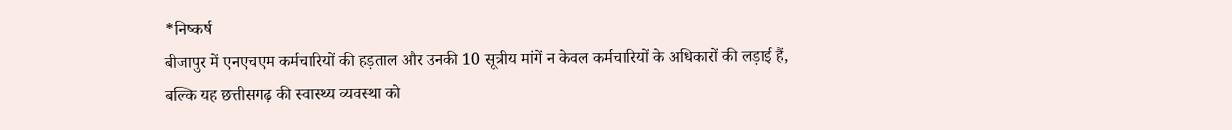*निष्कर्ष
बीजापुर में एनएचएम कर्मचारियों की हड़ताल और उनकी 10 सूत्रीय मांगें न केवल कर्मचारियों के अधिकारों की लड़ाई हैं, बल्कि यह छत्तीसगढ़ की स्वास्थ्य व्यवस्था को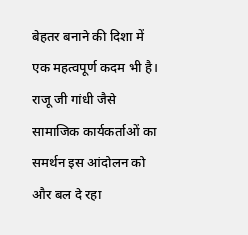बेहतर बनाने की दिशा में एक महत्वपूर्ण कदम भी है। राजू जी गांधी जैसे सामाजिक कार्यकर्ताओं का समर्थन इस आंदोलन को और बल दे रहा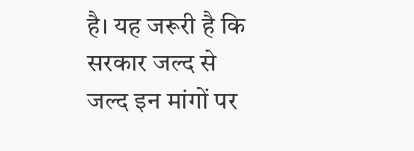है। यह जरूरी है कि सरकार जल्द से जल्द इन मांगों पर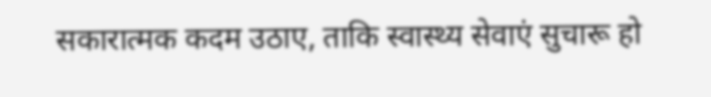सकारात्मक कदम उठाए, ताकि स्वास्थ्य सेवाएं सुचारू हो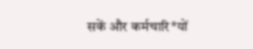सकें और कर्मचारि*यों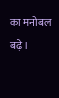का मनोबल बढ़े।